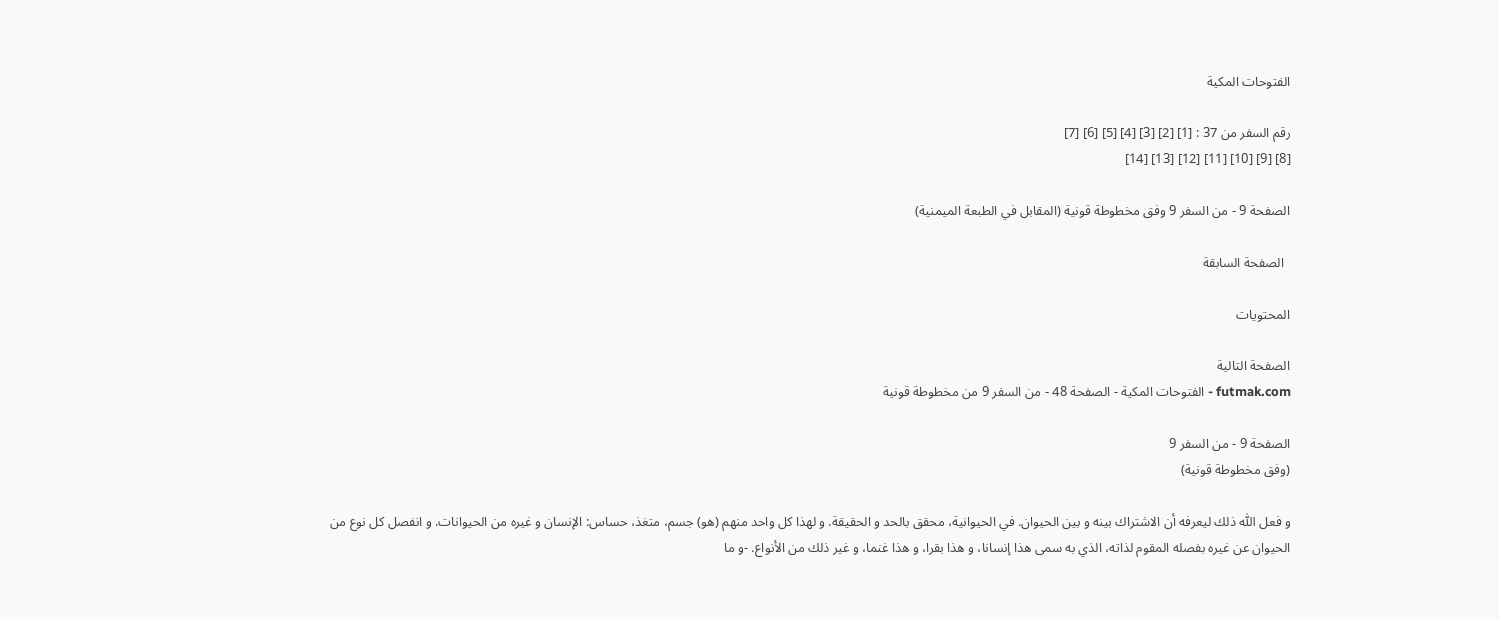الفتوحات المكية

رقم السفر من 37 : [1] [2] [3] [4] [5] [6] [7]
[8] [9] [10] [11] [12] [13] [14]

الصفحة 9 - من السفر 9 وفق مخطوطة قونية (المقابل في الطبعة الميمنية)

  الصفحة السابقة

المحتويات

الصفحة التالية
futmak.com - الفتوحات المكية - الصفحة 48 - من السفر 9 من مخطوطة قونية

الصفحة 9 - من السفر 9
(وفق مخطوطة قونية)

و فعل اللّٰه ذلك ليعرفه أن الاشتراك بينه و بين الحيوان. في الحيوانية، محقق بالحد و الحقيقة. و لهذا كل واحد منهم (هو) جسم، متغذ، حساس: الإنسان و غيره من الحيوانات. و انفصل كل نوع من الحيوان عن غيره بفصله المقوم لذاته، الذي به سمى هذا إنسانا، و هذا بقرا، و هذا غنما، و غير ذلك من الأنواع. -و ما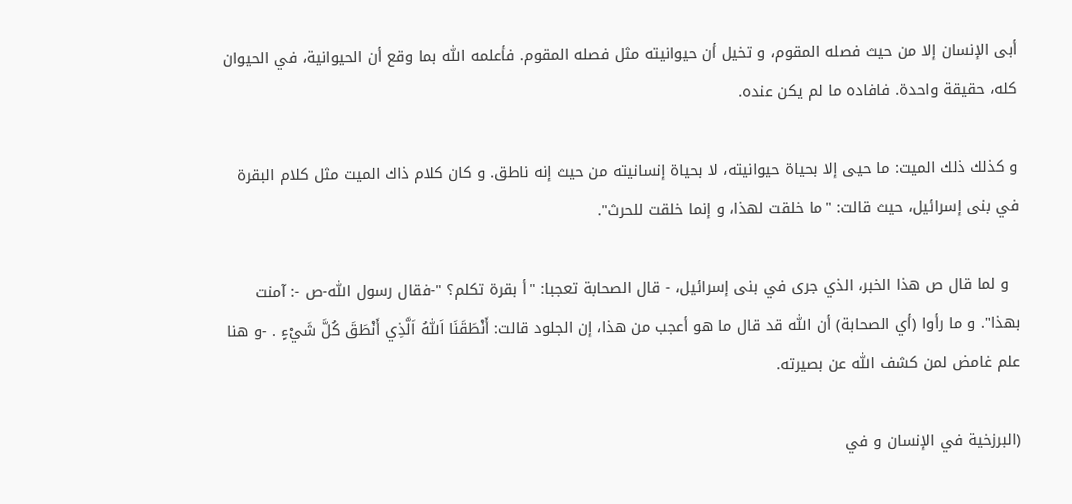أبى الإنسان إلا من حيث فصله المقوم، و تخيل أن حيوانيته مثل فصله المقوم. فأعلمه اللّٰه بما وقع أن الحيوانية، في الحيوان كله، حقيقة واحدة. فافاده ما لم يكن عنده.

و كذلك ذلك الميت: ما حيى إلا بحياة حيوانيته، لا بحياة إنسانيته من حيث إنه ناطق. و كان كلام ذاك الميت مثل كلام البقرة في بنى إسرائيل، حيث قالت: "ما خلقت لهذا، و إنما خلقت للحرث".

  و لما قال ص هذا الخبر، الذي جرى في بنى إسرائيل، - قال الصحابة تعجبا: "أ بقرة تكلم؟ "-فقال رسول اللّٰه-ص -: آمنت بهذا". و ما رأوا (أي الصحابة) أن اللّٰه قد قال ما هو أعجب من هذا، إن الجلود قالت: أَنْطَقَنَا اَللّٰهُ اَلَّذِي أَنْطَقَ كُلَّ شَيْءٍ . -و هنا علم غامض لمن كشف اللّٰه عن بصيرته.

(البرزخية في الإنسان و في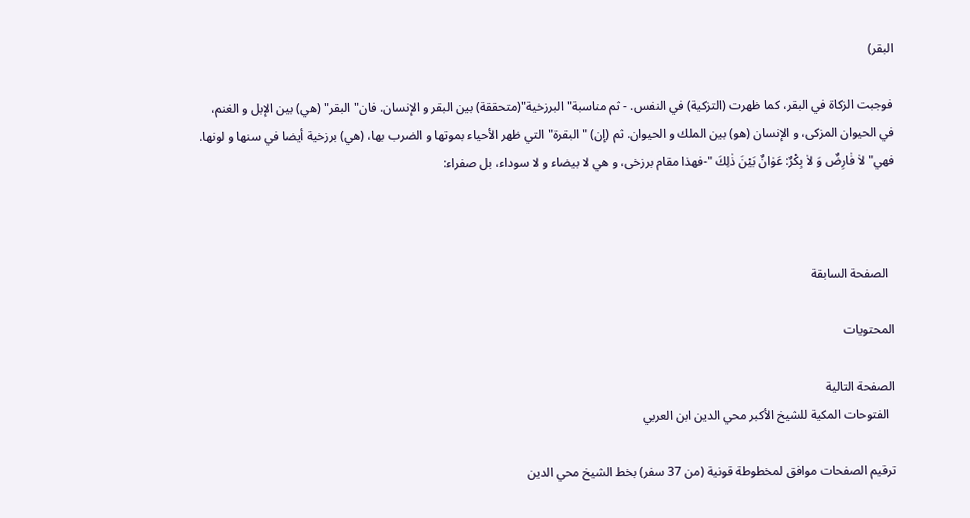البقر)

فوجبت الزكاة في البقر، كما ظهرت (التزكية) في النفس. - ثم مناسبة"البرزخية"(متحققة) بين البقر و الإنسان. فان"البقر" (هي) بين الإبل و الغنم، في الحيوان المزكى، و الإنسان (هو) بين الملك و الحيوان. ثم (إن) "البقرة"التي ظهر الأحياء بموتها و الضرب بها، (هي) برزخية أيضا في سنها و لونها. فهي" لاٰ فٰارِضٌ وَ لاٰ بِكْرٌ: عَوٰانٌ بَيْنَ ذٰلِكَ "-فهذا مقام برزخى، و هي لا بيضاء و لا سوداء، بل صفراء:



  الصفحة السابقة

المحتويات

الصفحة التالية
  الفتوحات المكية للشيخ الأكبر محي الدين ابن العربي

ترقيم الصفحات موافق لمخطوطة قونية (من 37 سفر) بخط الشيخ محي الدين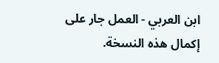ابن العربي - العمل جار على إكمال هذه النسخة.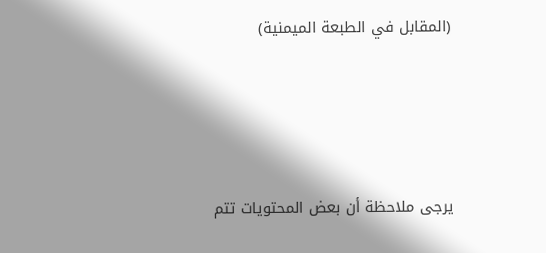(المقابل في الطبعة الميمنية)




يرجى ملاحظة أن بعض المحتويات تتم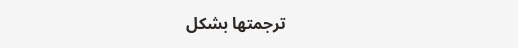ترجمتها بشكل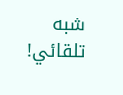شبه تلقائي!